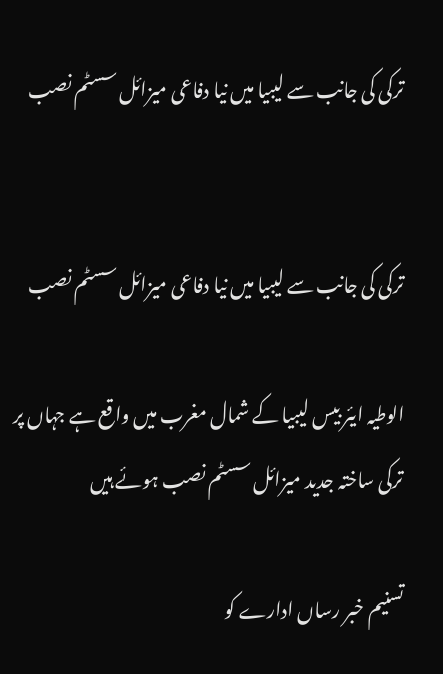ترکی کی جانب سے لیبیا میں نیا دفاعی میزائل سسٹم نصب


ترکی کی جانب سے لیبیا میں نیا دفاعی میزائل سسٹم نصب

الوطیہ ایئر بیس لیبیا کے شمال مغرب میں واقع ہے جہاں پر ترکی ساختہ جدید میزائل سسٹم نصب ہوئے ہیں

تسنیم خبر رساں ادارے کو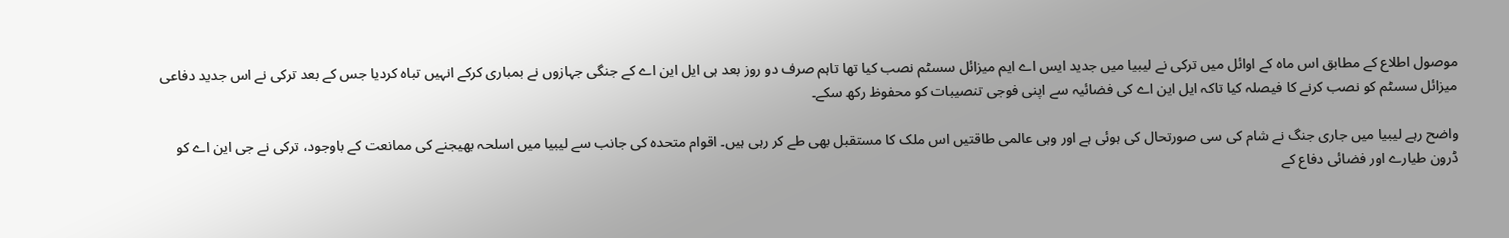موصول اطلاع کے مطابق اس ماہ کے اوائل میں ترکی نے لیبیا میں جدید ایس اے ایم میزائل سسٹم نصب کیا تھا تاہم صرف دو روز بعد ہی ایل این اے کے جنگی جہازوں نے بمباری کرکے انہیں تباہ کردیا جس کے بعد ترکی نے اس جدید دفاعی میزائل سسٹم کو نصب کرنے کا فیصلہ کیا تاکہ ایل این اے کی فضائیہ سے اپنی فوجی تنصیبات کو محفوظ رکھ سکے۔

واضح رہے لیبیا میں جاری جنگ نے شام کی سی صورتحال کی ہوئی ہے اور وہی عالمی طاقتیں اس ملک کا مستقبل بھی طے کر رہی ہیں۔ اقوام متحدہ کی جانب سے لیبیا میں اسلحہ بھیجنے کی ممانعت کے باوجود، ترکی نے جی این اے کو ڈرون طیارے اور فضائی دفاع کے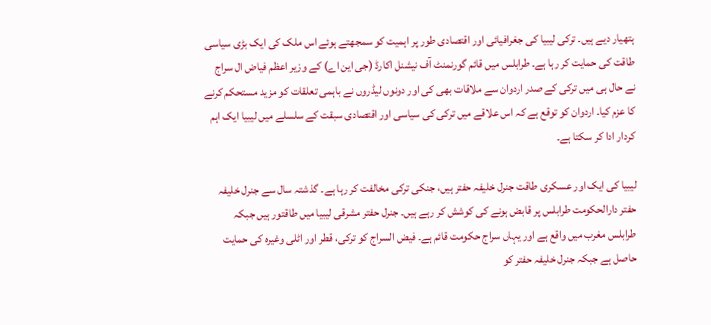ہتھیار دیے ہیں۔ ترکی لیبیا کی جغرافیائی اور اقتصادی طور پر اہمیت کو سمجھتے ہوئے اس ملک کی ایک بڑی سیاسی طاقت کی حمایت کر رہا ہے۔ طرابلس میں قائم گورنمنٹ آف نیشنل اکارڈ (جی این اے) کے وزیر اعظم فیاض ال سراج نے حال ہی میں ترکی کے صدر اردوان سے ملاقات بھی کی اور دونوں لیڈروں نے باہمی تعلقات کو مزید مستحکم کرنے کا عزم کیا۔ اردوان کو توقع ہے کہ اس علاقے میں ترکی کی سیاسی اور اقتصادی سبقت کے سلسلے میں لیبیا ایک اہم کردار ادا کر سکتا ہے۔

لیبیا کی ایک اور عسکری طاقت جنرل خلیفہ حفتر ہیں، جنکی ترکی مخالفت کر رہا ہے۔ گذشتہ سال سے جنرل خلیفہ حفتر دارالحکومت طرابلس پر قابض ہونے کی کوشش کر رہے ہیں۔ جنرل حفتر مشرقی لیبیا میں طاقتور ہیں جبکہ طرابلس مغرب میں واقع ہے اور یہاں سراج حکومت قائم ہے۔ فیض السراج کو ترکی، قطر اور اٹلی وغیرہ کی حمایت حاصل ہے جبکہ جنرل خلیفہ حفتر کو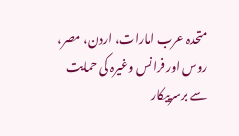متحدہ عرب امارات، اردن، مصر، روس اور فرانس وغیرہ کی حمایت سے برسرپیکار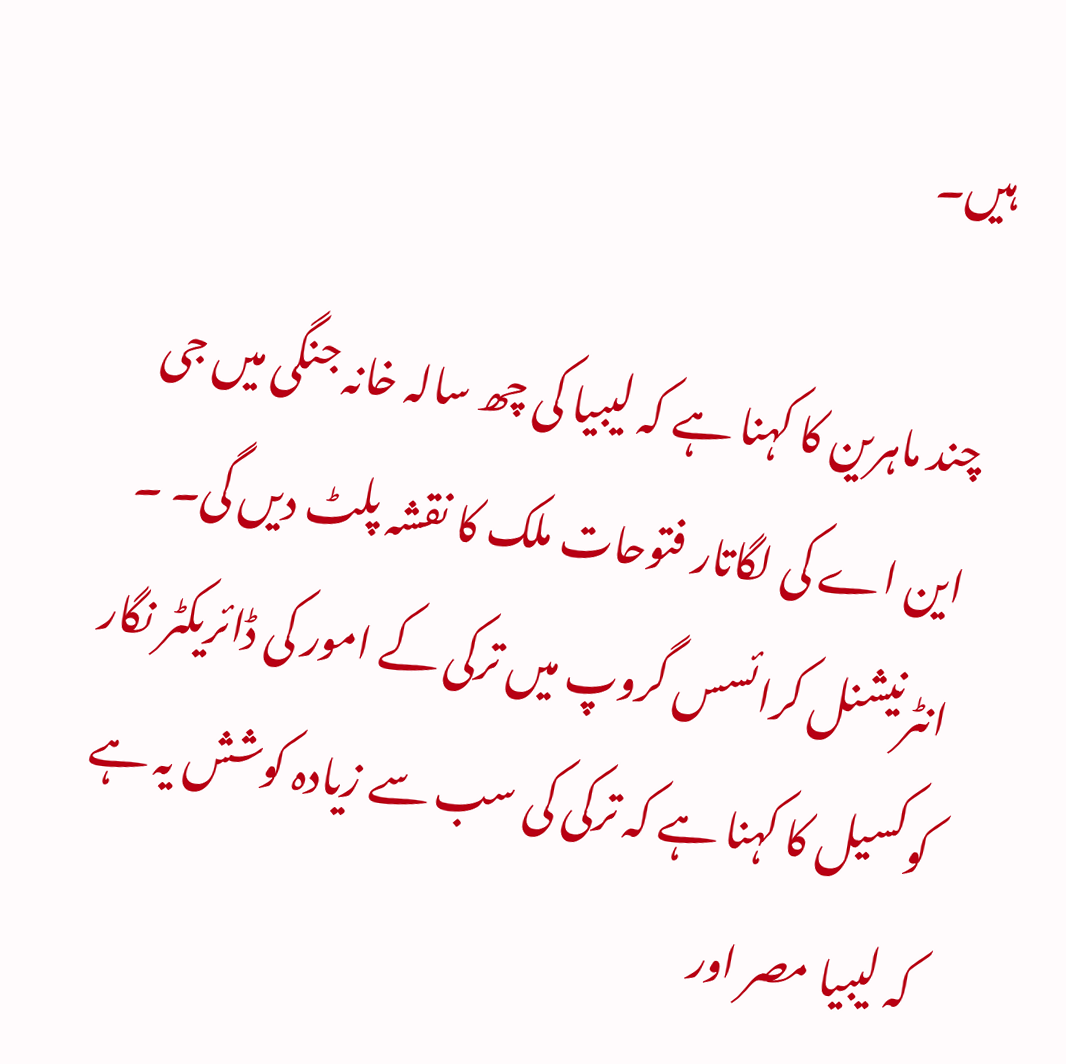ہیں۔

چند ماہرین کا کہنا ہے کہ لیبیا کی چھ سالہ خانہ جنگی میں جی این اے کی لگاتار فتوحات ملک کا نقشہ پلٹ دیں گی۔ ۔ انٹرنیشنل کرائسس گروپ میں ترکی کے امور کی ڈائریکٹر نگار کوکسیل کا کہنا ہے کہ ترکی کی سب سے زیادہ کوشش یہ ہے کہ لیبیا مصر اور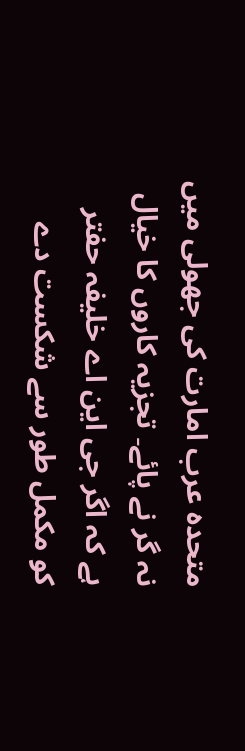متحدہ عرب امارت کی جھولی میں نہ گر نے پائے۔ تجزیہ کاروں کا خیال ہے کہ اگر جی این اے خلیفہ حفتر کو مکمل طور سے شکست دے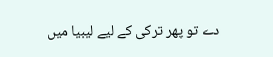دے تو پھر ترکی کے لیے لیبیا میں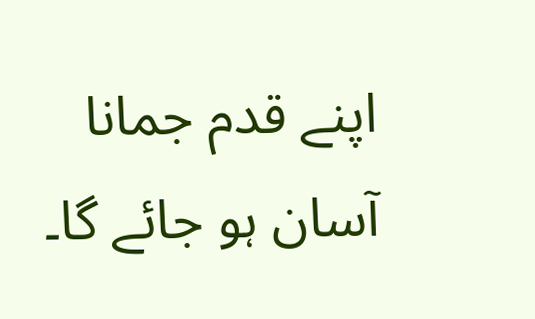اپنے قدم جمانا آسان ہو جائے گا۔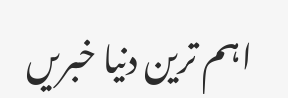اہم ترین دنیا خبریں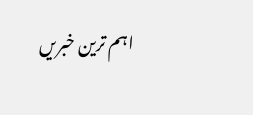اہم ترین خبریں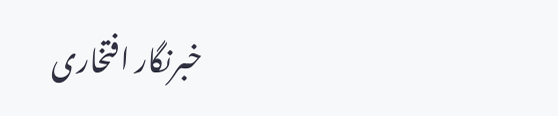خبرنگار افتخاری